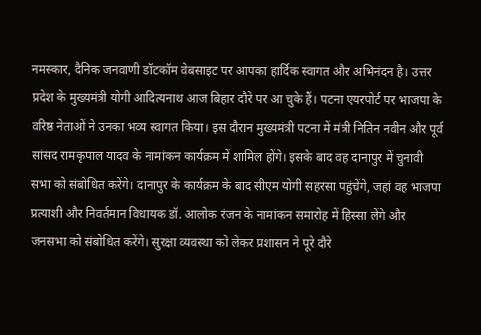नमस्कार, दैनिक जनवाणी डॉटकॉम वेबसाइट पर आपका हार्दिक स्वागत और अभिनंदन है। उत्तर प्रदेश के मुख्यमंत्री योगी आदित्यनाथ आज बिहार दौरे पर आ चुके हैं। पटना एयरपोर्ट पर भाजपा के वरिष्ठ नेताओं ने उनका भव्य स्वागत किया। इस दौरान मुख्यमंत्री पटना में मंत्री नितिन नवीन और पूर्व सांसद रामकृपाल यादव के नामांकन कार्यक्रम में शामिल होंगे। इसके बाद वह दानापुर में चुनावी सभा को संबोधित करेंगे। दानापुर के कार्यक्रम के बाद सीएम योगी सहरसा पहुंचेंगे, जहां वह भाजपा प्रत्याशी और निवर्तमान विधायक डॉ. आलोक रंजन के नामांकन समारोह में हिस्सा लेंगे और जनसभा को संबोधित करेंगे। सुरक्षा व्यवस्था को लेकर प्रशासन ने पूरे दौरे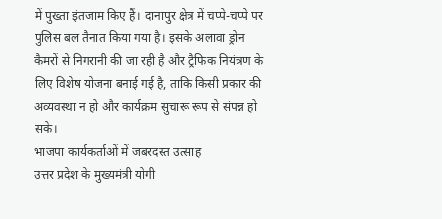में पुख्ता इंतजाम किए हैं। दानापुर क्षेत्र में चप्पे-चप्पे पर पुलिस बल तैनात किया गया है। इसके अलावा ड्रोन कैमरों से निगरानी की जा रही है और ट्रैफिक नियंत्रण के लिए विशेष योजना बनाई गई है, ताकि किसी प्रकार की अव्यवस्था न हो और कार्यक्रम सुचारू रूप से संपन्न हो सके।
भाजपा कार्यकर्ताओं में जबरदस्त उत्साह
उत्तर प्रदेश के मुख्यमंत्री योगी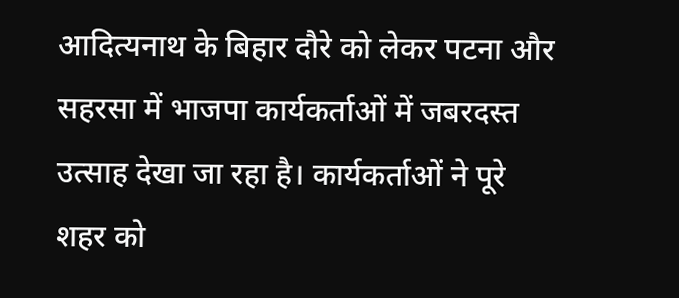आदित्यनाथ के बिहार दौरे को लेकर पटना और सहरसा में भाजपा कार्यकर्ताओं में जबरदस्त उत्साह देखा जा रहा है। कार्यकर्ताओं ने पूरे शहर को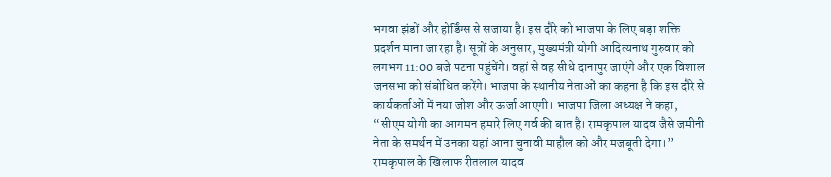भगवा झंडों और होर्डिंग्स से सजाया है। इस दौरे को भाजपा के लिए बड़ा शक्ति प्रदर्शन माना जा रहा है। सूत्रों के अनुसार, मुख्यमंत्री योगी आदित्यनाथ गुरुवार को लगभग 11:00 बजे पटना पहुंचेंगे। वहां से वह सीधे दानापुर जाएंगे और एक विशाल जनसभा को संबोधित करेंगे। भाजपा के स्थानीय नेताओं का कहना है कि इस दौरे से कार्यकर्ताओं में नया जोश और ऊर्जा आएगी। भाजपा जिला अध्यक्ष ने कहा, “सीएम योगी का आगमन हमारे लिए गर्व की बात है। रामकृपाल यादव जैसे जमीनी नेता के समर्थन में उनका यहां आना चुनावी माहौल को और मजबूती देगा।”
रामकृपाल के खिलाफ रीतलाल यादव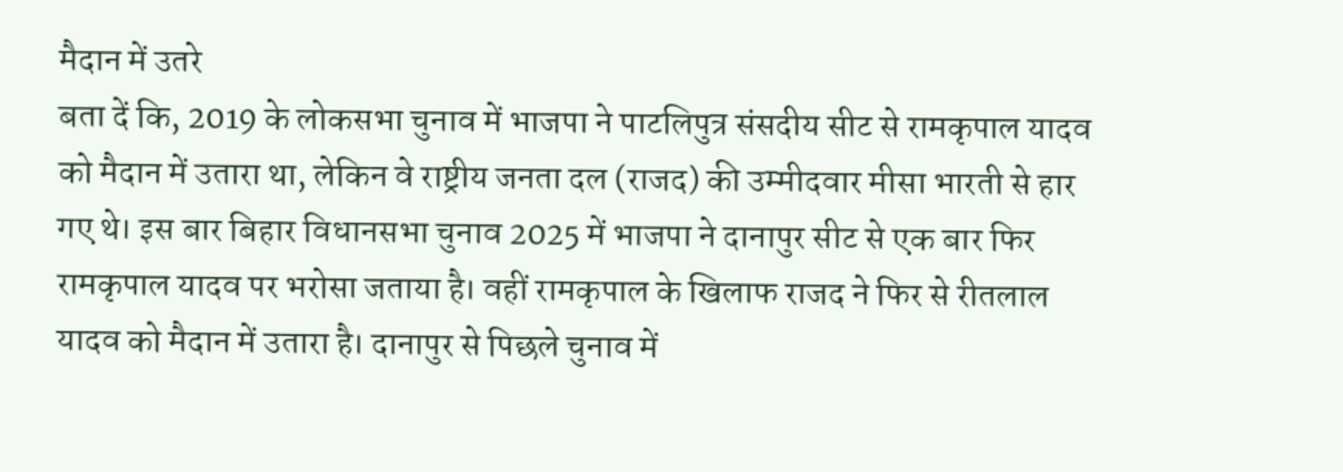मैदान में उतरे
बता दें कि, 2019 के लोकसभा चुनाव में भाजपा ने पाटलिपुत्र संसदीय सीट से रामकृपाल यादव को मैदान में उतारा था, लेकिन वे राष्ट्रीय जनता दल (राजद) की उम्मीदवार मीसा भारती से हार गए थे। इस बार बिहार विधानसभा चुनाव 2025 में भाजपा ने दानापुर सीट से एक बार फिर रामकृपाल यादव पर भरोसा जताया है। वहीं रामकृपाल के खिलाफ राजद ने फिर से रीतलाल यादव को मैदान में उतारा है। दानापुर से पिछले चुनाव में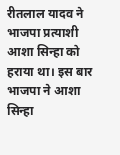रीतलाल यादव ने भाजपा प्रत्याशी आशा सिन्हा को हराया था। इस बार भाजपा ने आशा सिन्हा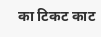का टिकट काट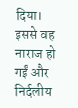दिया। इससे वह नाराज हो गईं और निर्दलीय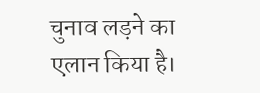चुनाव लड़ने का एलान किया है।